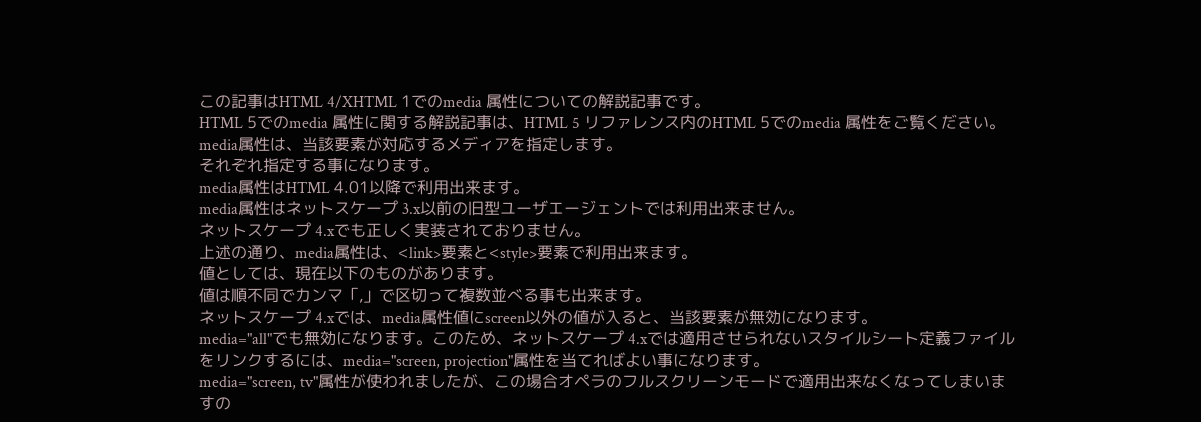この記事はHTML 4/XHTML 1でのmedia 属性についての解説記事です。
HTML 5でのmedia 属性に関する解説記事は、HTML 5 リファレンス内のHTML 5でのmedia 属性をご覧ください。
media属性は、当該要素が対応するメディアを指定します。
それぞれ指定する事になります。
media属性はHTML 4.01以降で利用出来ます。
media属性はネットスケープ 3.x以前の旧型ユーザエージェントでは利用出来ません。
ネットスケープ 4.xでも正しく実装されておりません。
上述の通り、media属性は、<link>要素と<style>要素で利用出来ます。
値としては、現在以下のものがあります。
値は順不同でカンマ「,」で区切って複数並べる事も出来ます。
ネットスケープ 4.xでは、media属性値にscreen以外の値が入ると、当該要素が無効になります。
media="all"でも無効になります。このため、ネットスケープ 4.xでは適用させられないスタイルシート定義ファイルをリンクするには、media="screen, projection"属性を当てればよい事になります。
media="screen, tv"属性が使われましたが、この場合オペラのフルスクリーンモードで適用出来なくなってしまいますの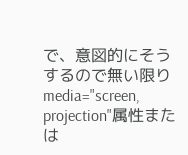で、意図的にそうするので無い限りmedia="screen, projection"属性または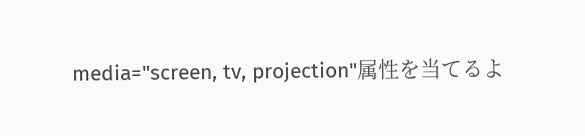media="screen, tv, projection"属性を当てるよ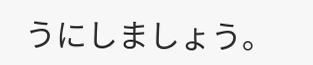うにしましょう。